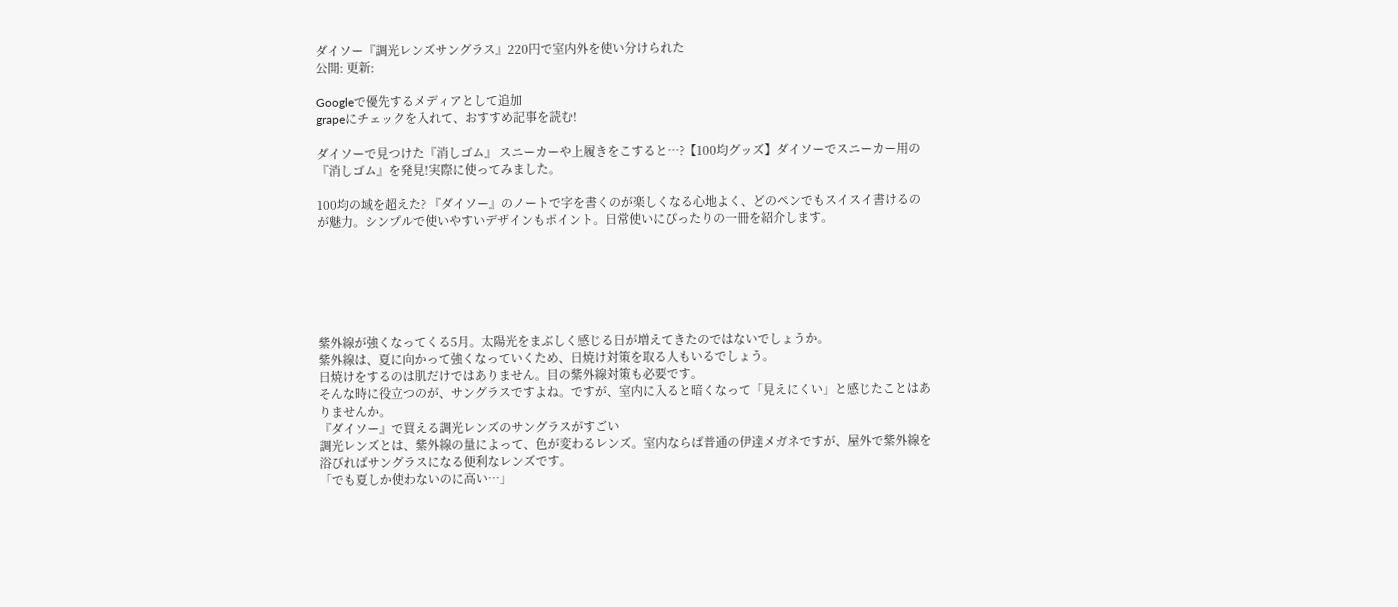ダイソー『調光レンズサングラス』220円で室内外を使い分けられた
公開: 更新:

Googleで優先するメディアとして追加
grapeにチェックを入れて、おすすめ記事を読む!

ダイソーで見つけた『消しゴム』 スニーカーや上履きをこすると…?【100均グッズ】ダイソーでスニーカー用の『消しゴム』を発見!実際に使ってみました。

100均の域を超えた? 『ダイソー』のノートで字を書くのが楽しくなる心地よく、どのペンでもスイスイ書けるのが魅力。シンプルで使いやすいデザインもポイント。日常使いにぴったりの一冊を紹介します。






紫外線が強くなってくる5月。太陽光をまぶしく感じる日が増えてきたのではないでしょうか。
紫外線は、夏に向かって強くなっていくため、日焼け対策を取る人もいるでしょう。
日焼けをするのは肌だけではありません。目の紫外線対策も必要です。
そんな時に役立つのが、サングラスですよね。ですが、室内に入ると暗くなって「見えにくい」と感じたことはありませんか。
『ダイソー』で買える調光レンズのサングラスがすごい
調光レンズとは、紫外線の量によって、色が変わるレンズ。室内ならば普通の伊達メガネですが、屋外で紫外線を浴びればサングラスになる便利なレンズです。
「でも夏しか使わないのに高い…」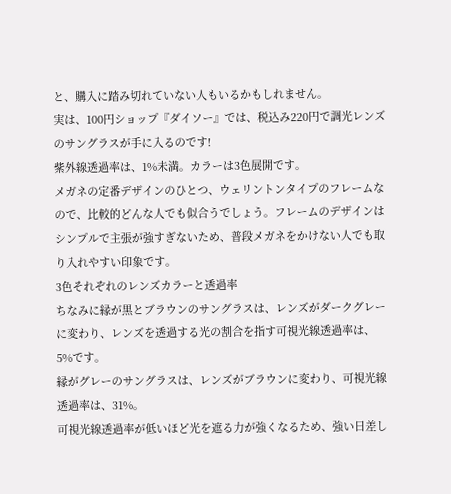と、購入に踏み切れていない人もいるかもしれません。
実は、100円ショップ『ダイソー』では、税込み220円で調光レンズのサングラスが手に入るのです!
紫外線透過率は、1%未満。カラーは3色展開です。
メガネの定番デザインのひとつ、ウェリントンタイプのフレームなので、比較的どんな人でも似合うでしょう。フレームのデザインはシンプルで主張が強すぎないため、普段メガネをかけない人でも取り入れやすい印象です。
3色それぞれのレンズカラーと透過率
ちなみに縁が黒とブラウンのサングラスは、レンズがダークグレーに変わり、レンズを透過する光の割合を指す可視光線透過率は、5%です。
縁がグレーのサングラスは、レンズがブラウンに変わり、可視光線透過率は、31%。
可視光線透過率が低いほど光を遮る力が強くなるため、強い日差し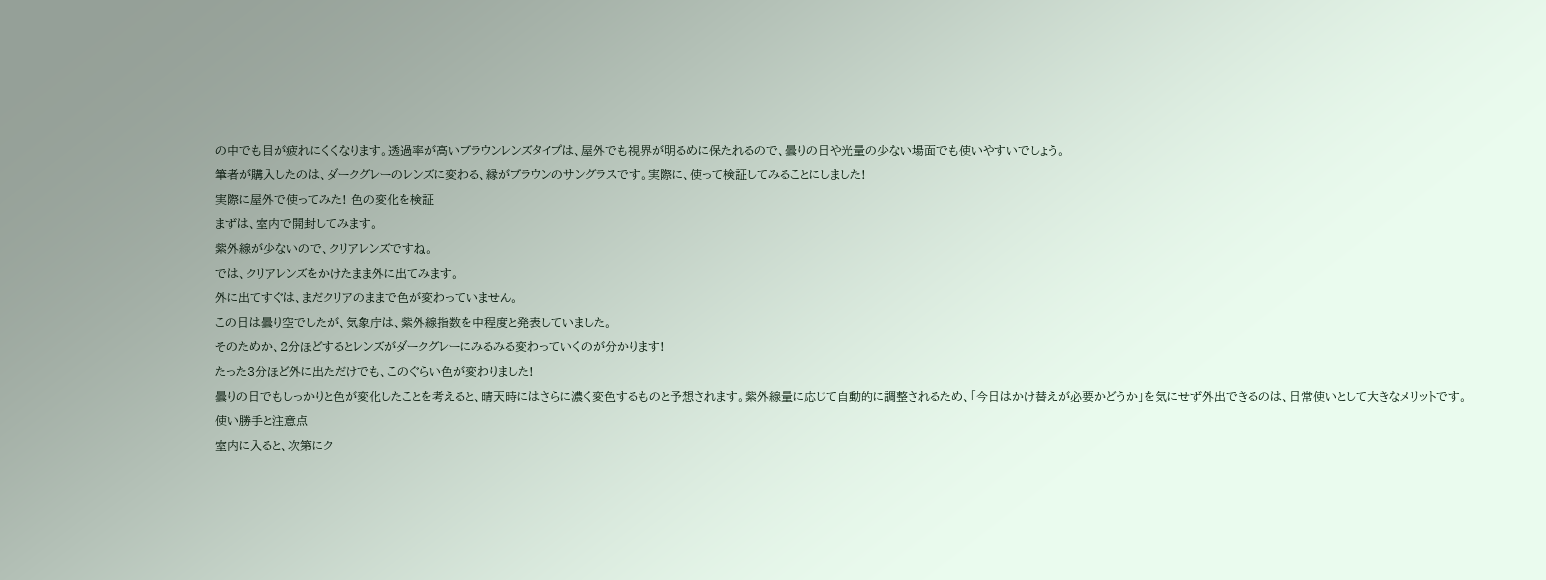の中でも目が疲れにくくなります。透過率が高いブラウンレンズタイプは、屋外でも視界が明るめに保たれるので、曇りの日や光量の少ない場面でも使いやすいでしょう。
筆者が購入したのは、ダークグレーのレンズに変わる、縁がブラウンのサングラスです。実際に、使って検証してみることにしました!
実際に屋外で使ってみた! 色の変化を検証
まずは、室内で開封してみます。
紫外線が少ないので、クリアレンズですね。
では、クリアレンズをかけたまま外に出てみます。
外に出てすぐは、まだクリアのままで色が変わっていません。
この日は曇り空でしたが、気象庁は、紫外線指数を中程度と発表していました。
そのためか、2分ほどするとレンズがダークグレーにみるみる変わっていくのが分かります!
たった3分ほど外に出ただけでも、このぐらい色が変わりました!
曇りの日でもしっかりと色が変化したことを考えると、晴天時にはさらに濃く変色するものと予想されます。紫外線量に応じて自動的に調整されるため、「今日はかけ替えが必要かどうか」を気にせず外出できるのは、日常使いとして大きなメリットです。
使い勝手と注意点
室内に入ると、次第にク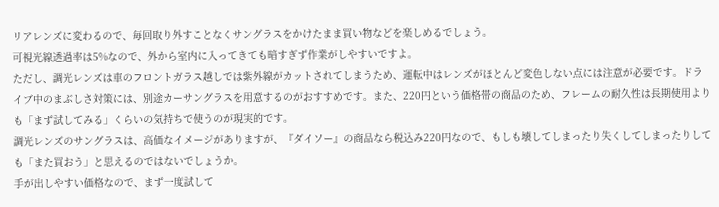リアレンズに変わるので、毎回取り外すことなくサングラスをかけたまま買い物などを楽しめるでしょう。
可視光線透過率は5%なので、外から室内に入ってきても暗すぎず作業がしやすいですよ。
ただし、調光レンズは車のフロントガラス越しでは紫外線がカットされてしまうため、運転中はレンズがほとんど変色しない点には注意が必要です。ドライブ中のまぶしさ対策には、別途カーサングラスを用意するのがおすすめです。また、220円という価格帯の商品のため、フレームの耐久性は長期使用よりも「まず試してみる」くらいの気持ちで使うのが現実的です。
調光レンズのサングラスは、高価なイメージがありますが、『ダイソー』の商品なら税込み220円なので、もしも壊してしまったり失くしてしまったりしても「また買おう」と思えるのではないでしょうか。
手が出しやすい価格なので、まず一度試して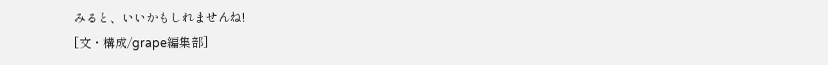みると、いいかもしれませんね!
[文・構成/grape編集部]